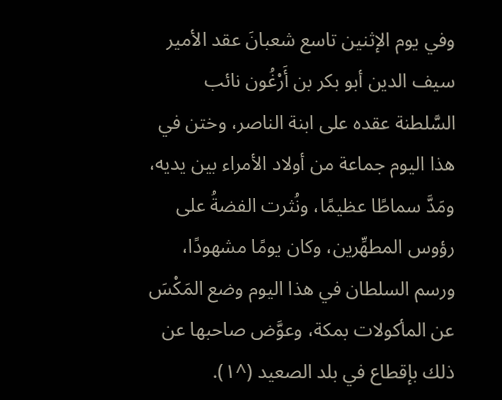وفي يوم الإثنين تاسع شعبانَ عقد الأمير سيف الدين أبو بكر بن أَرْغُون نائب السَّلطنة عقده على ابنة الناصر، وختن في هذا اليوم جماعة من أولاد الأمراء بين يديه، ومَدَّ سماطًا عظيمًا، ونُثرت الفضةُ على رؤوس المطهِّرين، وكان يومًا مشهودًا، ورسم السلطان في هذا اليوم وضع المَكْسَ عن المأكولات بمكة، وعوَّض صاحبها عن ذلك بإقطاع في بلد الصعيد (^١).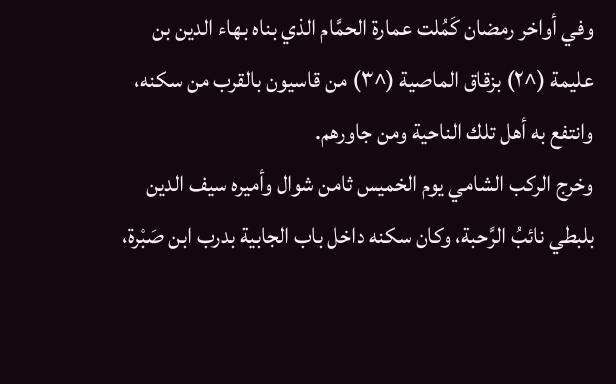وفي أواخر رمضان كَمُلت عمارة الحمَّام الذي بناه بهاء الدين بن عليمة (^٢) بزقاق الماصية (^٣) من قاسيون بالقرب من سكنه، وانتفع به أهل تلك الناحية ومن جاورهم.
وخرج الركب الشامي يوم الخميس ثامن شوال وأميره سيف الدين بلبطي نائبُ الرَّحبة، وكان سكنه داخل باب الجابية بدرب ابن صَبْرة،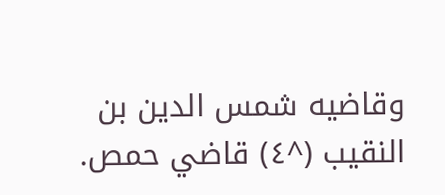وقاضيه شمس الدين بن النقيب (^٤) قاضي حمص.